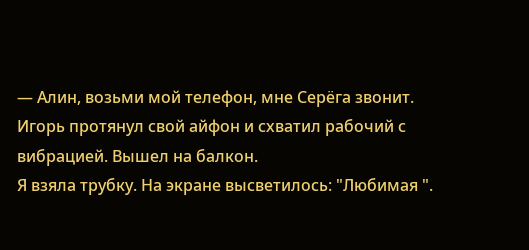— Алин, возьми мой телефон, мне Серёга звонит.
Игорь протянул свой айфон и схватил рабочий с вибрацией. Вышел на балкон.
Я взяла трубку. На экране высветилось: "Любимая ".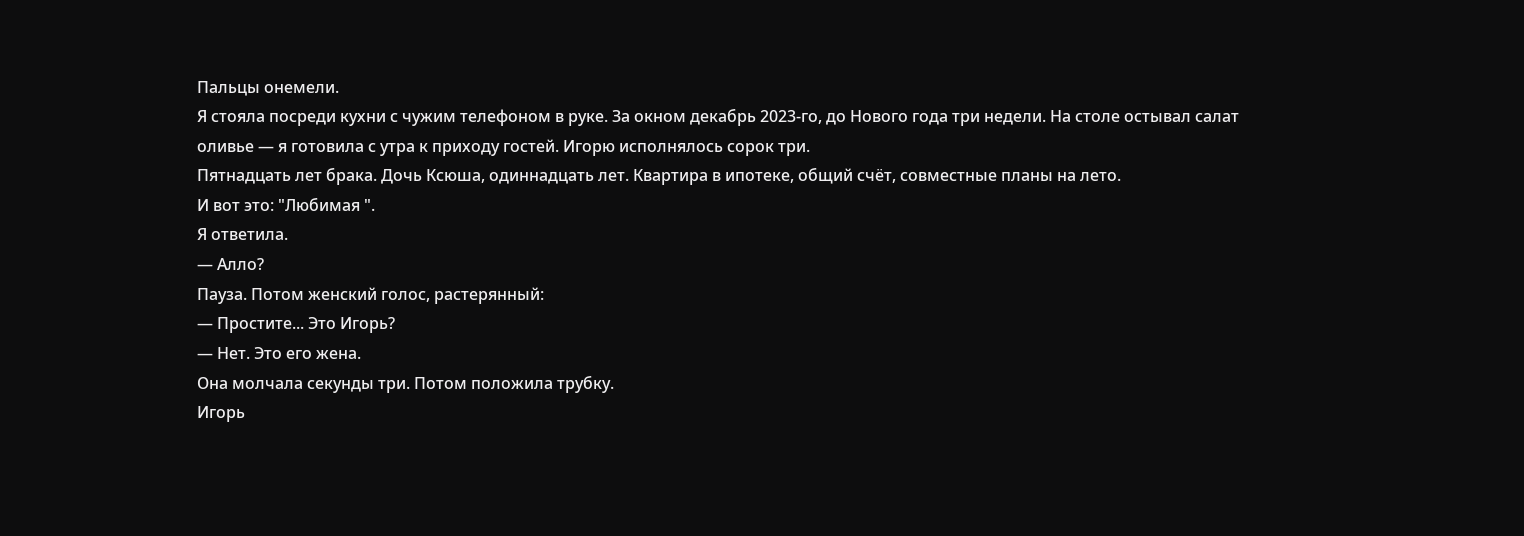Пальцы онемели.
Я стояла посреди кухни с чужим телефоном в руке. За окном декабрь 2023-го, до Нового года три недели. На столе остывал салат оливье — я готовила с утра к приходу гостей. Игорю исполнялось сорок три.
Пятнадцать лет брака. Дочь Ксюша, одиннадцать лет. Квартира в ипотеке, общий счёт, совместные планы на лето.
И вот это: "Любимая ".
Я ответила.
— Алло?
Пауза. Потом женский голос, растерянный:
— Простите... Это Игорь?
— Нет. Это его жена.
Она молчала секунды три. Потом положила трубку.
Игорь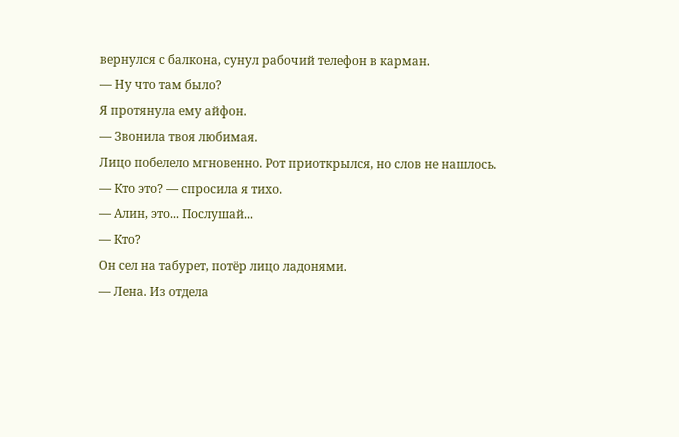вернулся с балкона, сунул рабочий телефон в карман.
— Ну что там было?
Я протянула ему айфон.
— Звонила твоя любимая.
Лицо побелело мгновенно. Рот приоткрылся, но слов не нашлось.
— Кто это? — спросила я тихо.
— Алин, это... Послушай...
— Кто?
Он сел на табурет, потёр лицо ладонями.
— Лена. Из отдела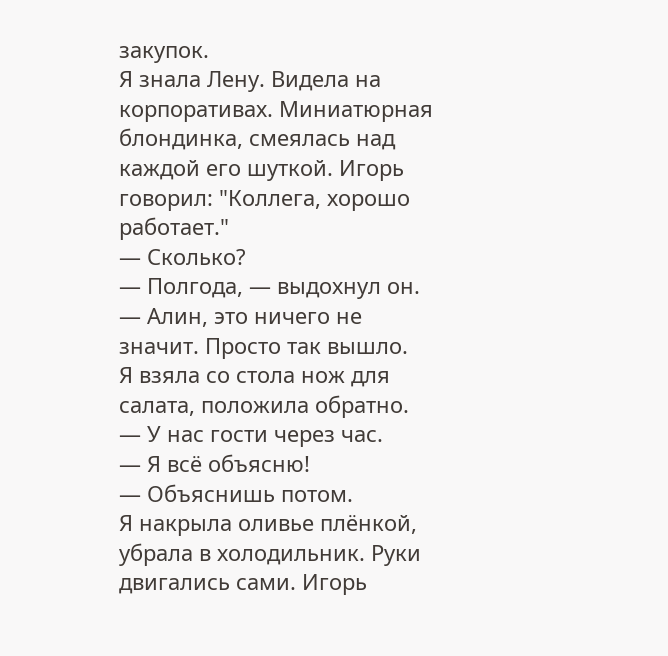закупок.
Я знала Лену. Видела на корпоративах. Миниатюрная блондинка, смеялась над каждой его шуткой. Игорь говорил: "Коллега, хорошо работает."
— Сколько?
— Полгода, — выдохнул он. — Алин, это ничего не значит. Просто так вышло.
Я взяла со стола нож для салата, положила обратно.
— У нас гости через час.
— Я всё объясню!
— Объяснишь потом.
Я накрыла оливье плёнкой, убрала в холодильник. Руки двигались сами. Игорь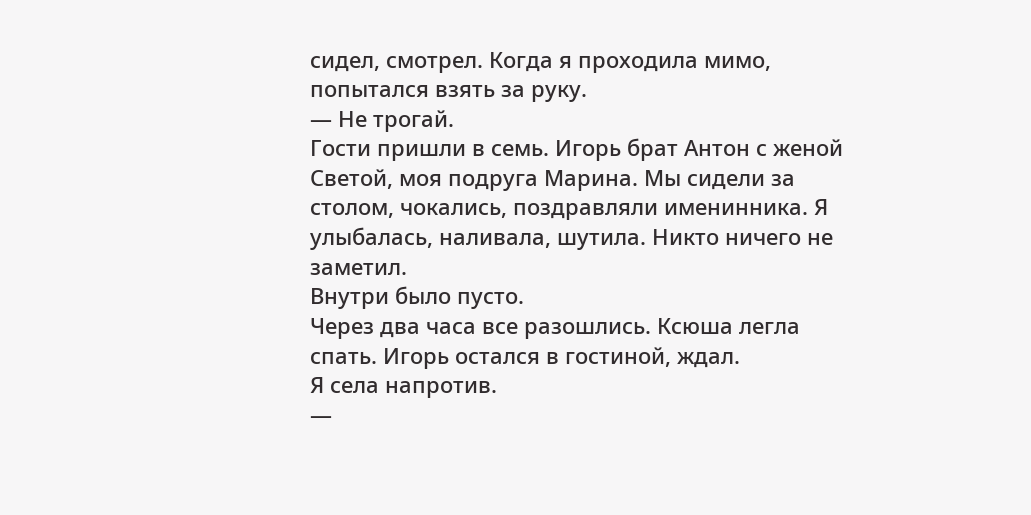сидел, смотрел. Когда я проходила мимо, попытался взять за руку.
— Не трогай.
Гости пришли в семь. Игорь брат Антон с женой Светой, моя подруга Марина. Мы сидели за столом, чокались, поздравляли именинника. Я улыбалась, наливала, шутила. Никто ничего не заметил.
Внутри было пусто.
Через два часа все разошлись. Ксюша легла спать. Игорь остался в гостиной, ждал.
Я села напротив.
—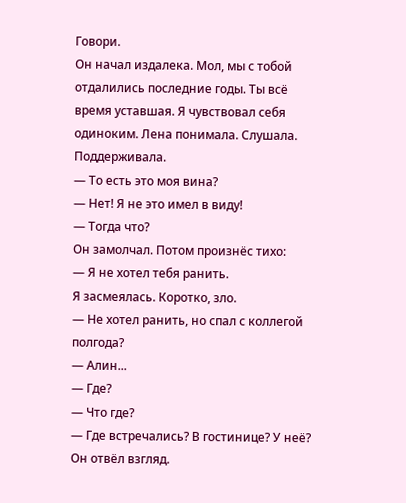Говори.
Он начал издалека. Мол, мы с тобой отдалились последние годы. Ты всё время уставшая. Я чувствовал себя одиноким. Лена понимала. Слушала. Поддерживала.
— То есть это моя вина?
— Нет! Я не это имел в виду!
— Тогда что?
Он замолчал. Потом произнёс тихо:
— Я не хотел тебя ранить.
Я засмеялась. Коротко, зло.
— Не хотел ранить, но спал с коллегой полгода?
— Алин...
— Где?
— Что где?
— Где встречались? В гостинице? У неё?
Он отвёл взгляд.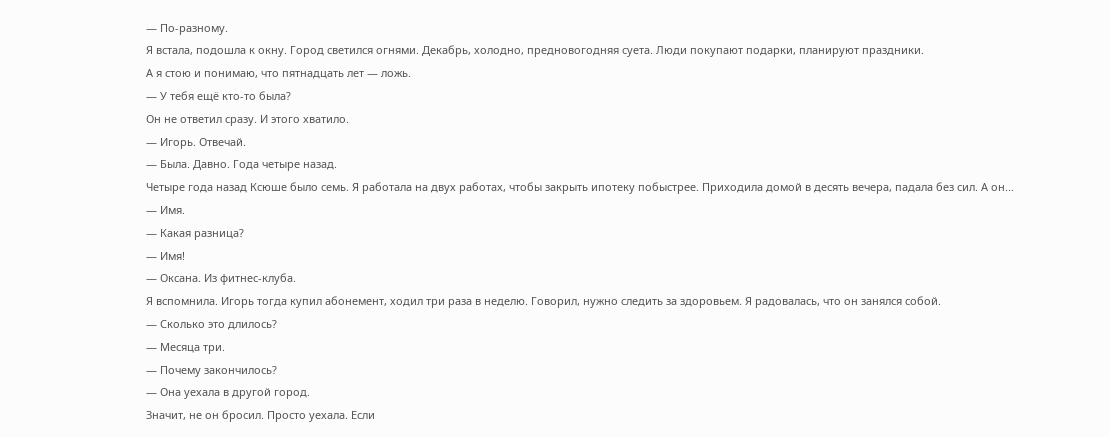— По-разному.
Я встала, подошла к окну. Город светился огнями. Декабрь, холодно, предновогодняя суета. Люди покупают подарки, планируют праздники.
А я стою и понимаю, что пятнадцать лет — ложь.
— У тебя ещё кто-то была?
Он не ответил сразу. И этого хватило.
— Игорь. Отвечай.
— Была. Давно. Года четыре назад.
Четыре года назад Ксюше было семь. Я работала на двух работах, чтобы закрыть ипотеку побыстрее. Приходила домой в десять вечера, падала без сил. А он...
— Имя.
— Какая разница?
— Имя!
— Оксана. Из фитнес-клуба.
Я вспомнила. Игорь тогда купил абонемент, ходил три раза в неделю. Говорил, нужно следить за здоровьем. Я радовалась, что он занялся собой.
— Сколько это длилось?
— Месяца три.
— Почему закончилось?
— Она уехала в другой город.
Значит, не он бросил. Просто уехала. Если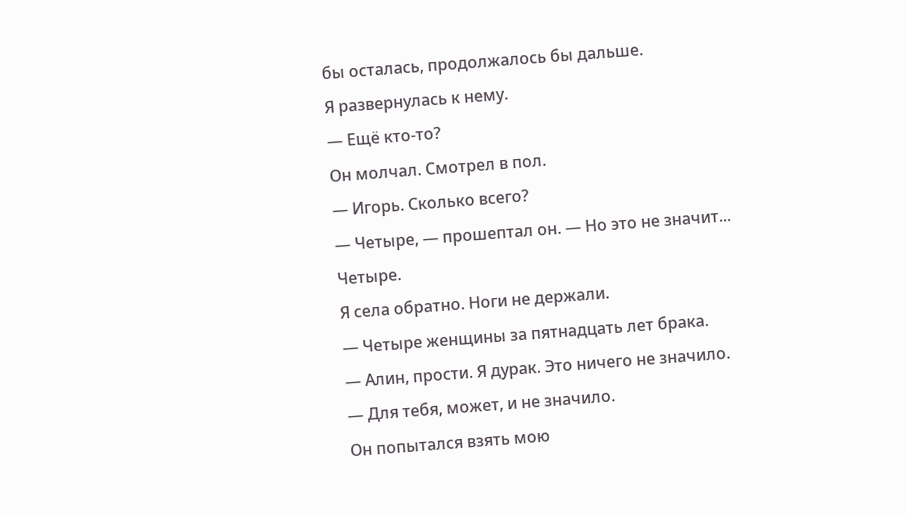бы осталась, продолжалось бы дальше.
Я развернулась к нему.
— Ещё кто-то?
Он молчал. Смотрел в пол.
— Игорь. Сколько всего?
— Четыре, — прошептал он. — Но это не значит...
Четыре.
Я села обратно. Ноги не держали.
— Четыре женщины за пятнадцать лет брака.
— Алин, прости. Я дурак. Это ничего не значило.
— Для тебя, может, и не значило.
Он попытался взять мою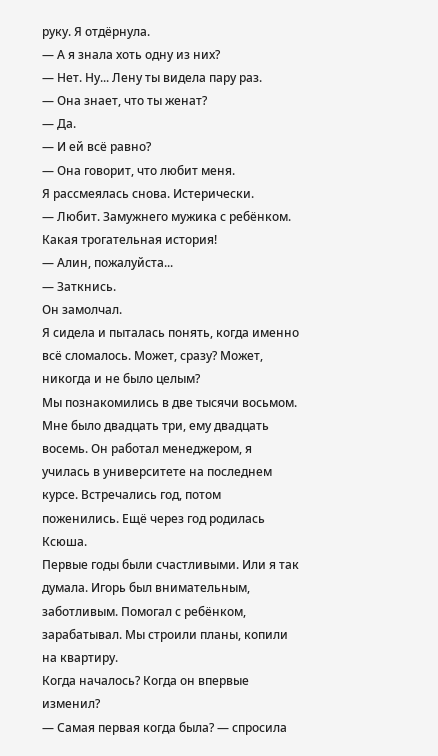руку. Я отдёрнула.
— А я знала хоть одну из них?
— Нет. Ну... Лену ты видела пару раз.
— Она знает, что ты женат?
— Да.
— И ей всё равно?
— Она говорит, что любит меня.
Я рассмеялась снова. Истерически.
— Любит. Замужнего мужика с ребёнком. Какая трогательная история!
— Алин, пожалуйста...
— Заткнись.
Он замолчал.
Я сидела и пыталась понять, когда именно всё сломалось. Может, сразу? Может, никогда и не было целым?
Мы познакомились в две тысячи восьмом. Мне было двадцать три, ему двадцать восемь. Он работал менеджером, я училась в университете на последнем курсе. Встречались год, потом поженились. Ещё через год родилась Ксюша.
Первые годы были счастливыми. Или я так думала. Игорь был внимательным, заботливым. Помогал с ребёнком, зарабатывал. Мы строили планы, копили на квартиру.
Когда началось? Когда он впервые изменил?
— Самая первая когда была? — спросила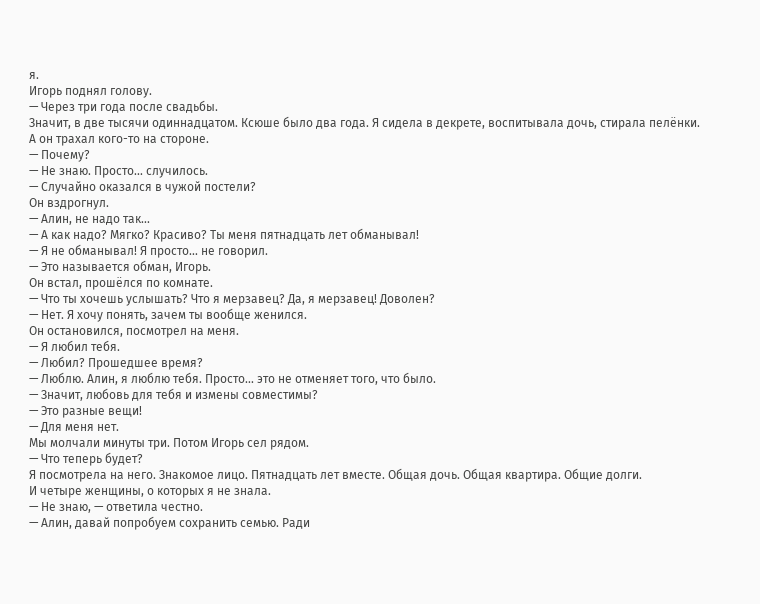я.
Игорь поднял голову.
— Через три года после свадьбы.
Значит, в две тысячи одиннадцатом. Ксюше было два года. Я сидела в декрете, воспитывала дочь, стирала пелёнки.
А он трахал кого-то на стороне.
— Почему?
— Не знаю. Просто... случилось.
— Случайно оказался в чужой постели?
Он вздрогнул.
— Алин, не надо так...
— А как надо? Мягко? Красиво? Ты меня пятнадцать лет обманывал!
— Я не обманывал! Я просто... не говорил.
— Это называется обман, Игорь.
Он встал, прошёлся по комнате.
— Что ты хочешь услышать? Что я мерзавец? Да, я мерзавец! Доволен?
— Нет. Я хочу понять, зачем ты вообще женился.
Он остановился, посмотрел на меня.
— Я любил тебя.
— Любил? Прошедшее время?
— Люблю. Алин, я люблю тебя. Просто... это не отменяет того, что было.
— Значит, любовь для тебя и измены совместимы?
— Это разные вещи!
— Для меня нет.
Мы молчали минуты три. Потом Игорь сел рядом.
— Что теперь будет?
Я посмотрела на него. Знакомое лицо. Пятнадцать лет вместе. Общая дочь. Общая квартира. Общие долги.
И четыре женщины, о которых я не знала.
— Не знаю, — ответила честно.
— Алин, давай попробуем сохранить семью. Ради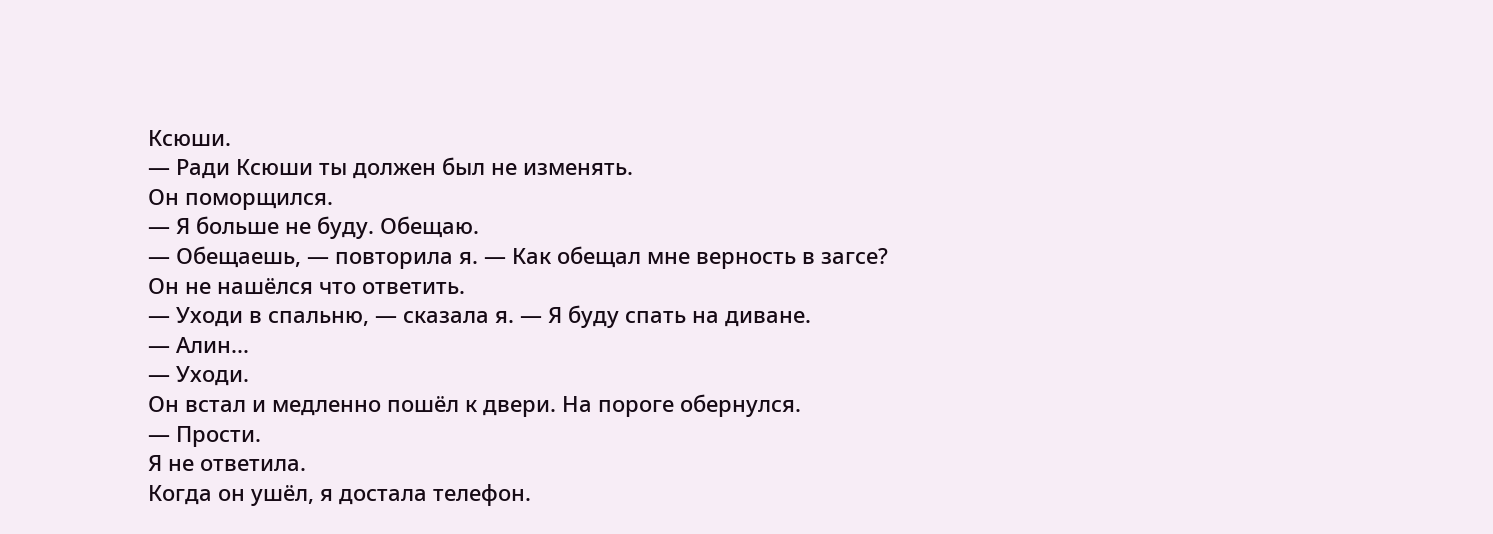Ксюши.
— Ради Ксюши ты должен был не изменять.
Он поморщился.
— Я больше не буду. Обещаю.
— Обещаешь, — повторила я. — Как обещал мне верность в загсе?
Он не нашёлся что ответить.
— Уходи в спальню, — сказала я. — Я буду спать на диване.
— Алин...
— Уходи.
Он встал и медленно пошёл к двери. На пороге обернулся.
— Прости.
Я не ответила.
Когда он ушёл, я достала телефон.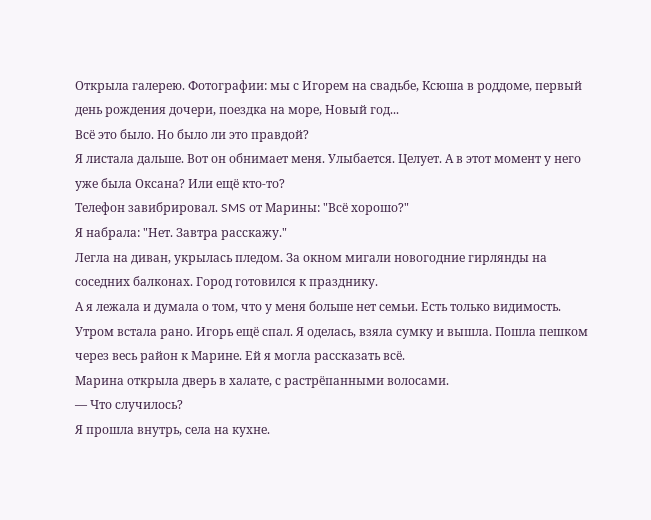Открыла галерею. Фотографии: мы с Игорем на свадьбе, Ксюша в роддоме, первый день рождения дочери, поездка на море, Новый год...
Всё это было. Но было ли это правдой?
Я листала дальше. Вот он обнимает меня. Улыбается. Целует. А в этот момент у него уже была Оксана? Или ещё кто-то?
Телефон завибрировал. SMS от Марины: "Всё хорошо?"
Я набрала: "Нет. Завтра расскажу."
Легла на диван, укрылась пледом. За окном мигали новогодние гирлянды на соседних балконах. Город готовился к празднику.
А я лежала и думала о том, что у меня больше нет семьи. Есть только видимость.
Утром встала рано. Игорь ещё спал. Я оделась, взяла сумку и вышла. Пошла пешком через весь район к Марине. Ей я могла рассказать всё.
Марина открыла дверь в халате, с растрёпанными волосами.
— Что случилось?
Я прошла внутрь, села на кухне.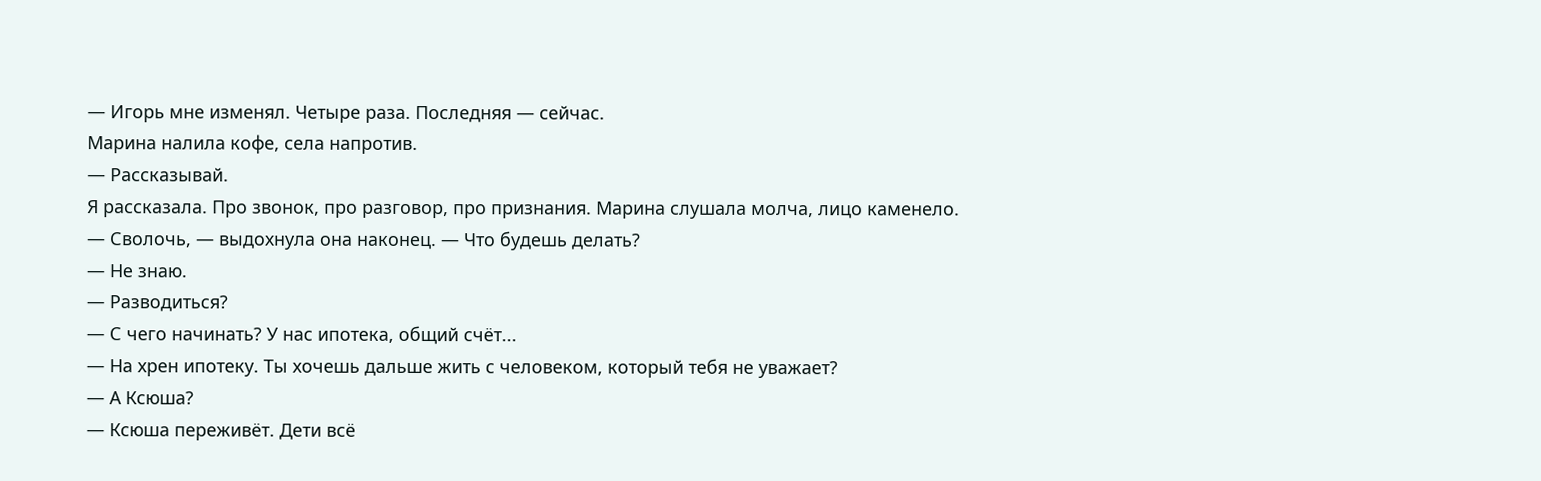— Игорь мне изменял. Четыре раза. Последняя — сейчас.
Марина налила кофе, села напротив.
— Рассказывай.
Я рассказала. Про звонок, про разговор, про признания. Марина слушала молча, лицо каменело.
— Сволочь, — выдохнула она наконец. — Что будешь делать?
— Не знаю.
— Разводиться?
— С чего начинать? У нас ипотека, общий счёт...
— На хрен ипотеку. Ты хочешь дальше жить с человеком, который тебя не уважает?
— А Ксюша?
— Ксюша переживёт. Дети всё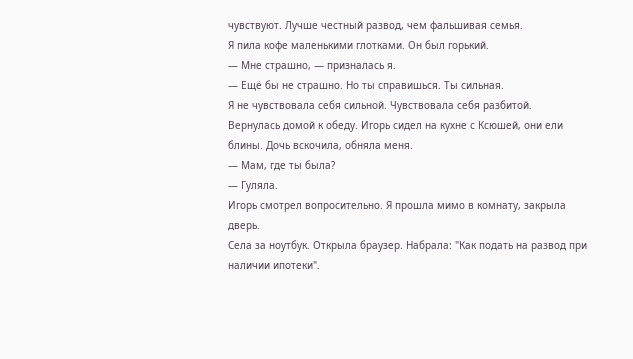чувствуют. Лучше честный развод, чем фальшивая семья.
Я пила кофе маленькими глотками. Он был горький.
— Мне страшно, — призналась я.
— Ещё бы не страшно. Но ты справишься. Ты сильная.
Я не чувствовала себя сильной. Чувствовала себя разбитой.
Вернулась домой к обеду. Игорь сидел на кухне с Ксюшей, они ели блины. Дочь вскочила, обняла меня.
— Мам, где ты была?
— Гуляла.
Игорь смотрел вопросительно. Я прошла мимо в комнату, закрыла дверь.
Села за ноутбук. Открыла браузер. Набрала: "Как подать на развод при наличии ипотеки".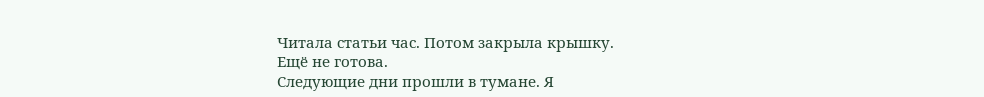Читала статьи час. Потом закрыла крышку.
Ещё не готова.
Следующие дни прошли в тумане. Я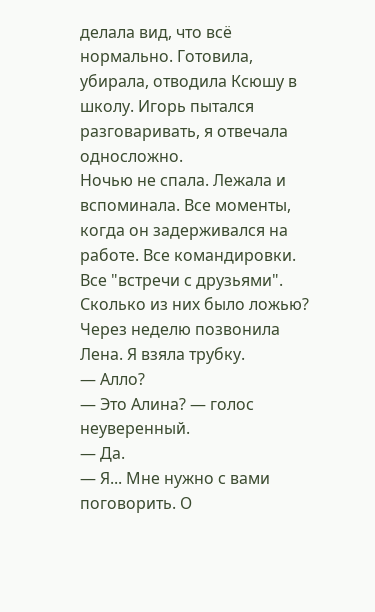делала вид, что всё нормально. Готовила, убирала, отводила Ксюшу в школу. Игорь пытался разговаривать, я отвечала односложно.
Ночью не спала. Лежала и вспоминала. Все моменты, когда он задерживался на работе. Все командировки. Все "встречи с друзьями".
Сколько из них было ложью?
Через неделю позвонила Лена. Я взяла трубку.
— Алло?
— Это Алина? — голос неуверенный.
— Да.
— Я... Мне нужно с вами поговорить. О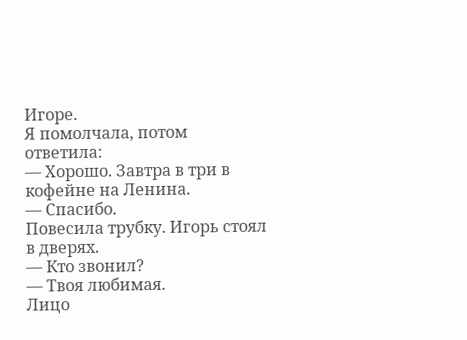Игоре.
Я помолчала, потом ответила:
— Хорошо. Завтра в три в кофейне на Ленина.
— Спасибо.
Повесила трубку. Игорь стоял в дверях.
— Кто звонил?
— Твоя любимая.
Лицо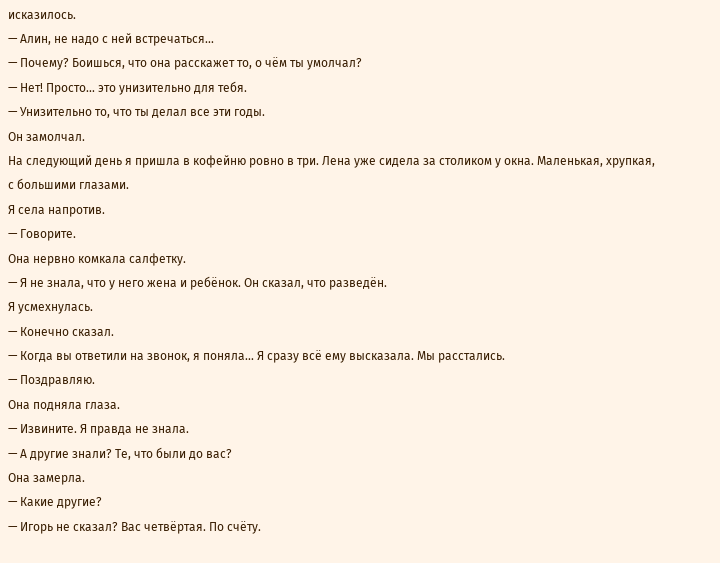исказилось.
— Алин, не надо с ней встречаться...
— Почему? Боишься, что она расскажет то, о чём ты умолчал?
— Нет! Просто... это унизительно для тебя.
— Унизительно то, что ты делал все эти годы.
Он замолчал.
На следующий день я пришла в кофейню ровно в три. Лена уже сидела за столиком у окна. Маленькая, хрупкая, с большими глазами.
Я села напротив.
— Говорите.
Она нервно комкала салфетку.
— Я не знала, что у него жена и ребёнок. Он сказал, что разведён.
Я усмехнулась.
— Конечно сказал.
— Когда вы ответили на звонок, я поняла... Я сразу всё ему высказала. Мы расстались.
— Поздравляю.
Она подняла глаза.
— Извините. Я правда не знала.
— А другие знали? Те, что были до вас?
Она замерла.
— Какие другие?
— Игорь не сказал? Вас четвёртая. По счёту.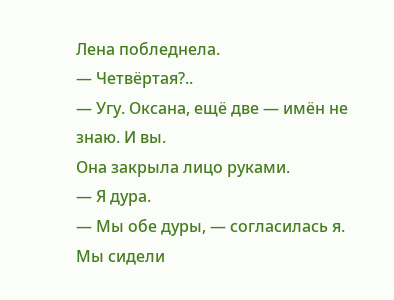Лена побледнела.
— Четвёртая?..
— Угу. Оксана, ещё две — имён не знаю. И вы.
Она закрыла лицо руками.
— Я дура.
— Мы обе дуры, — согласилась я.
Мы сидели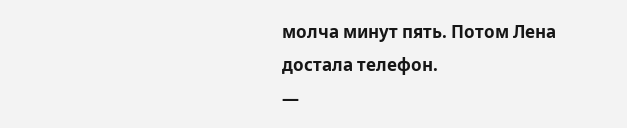молча минут пять. Потом Лена достала телефон.
—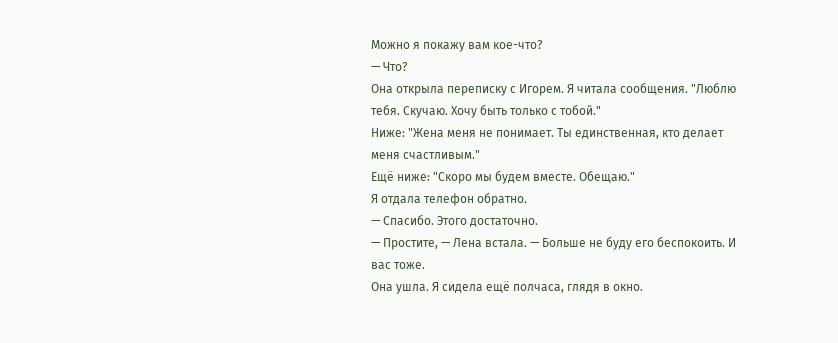Можно я покажу вам кое-что?
— Что?
Она открыла переписку с Игорем. Я читала сообщения. "Люблю тебя. Скучаю. Хочу быть только с тобой."
Ниже: "Жена меня не понимает. Ты единственная, кто делает меня счастливым."
Ещё ниже: "Скоро мы будем вместе. Обещаю."
Я отдала телефон обратно.
— Спасибо. Этого достаточно.
— Простите, — Лена встала. — Больше не буду его беспокоить. И вас тоже.
Она ушла. Я сидела ещё полчаса, глядя в окно.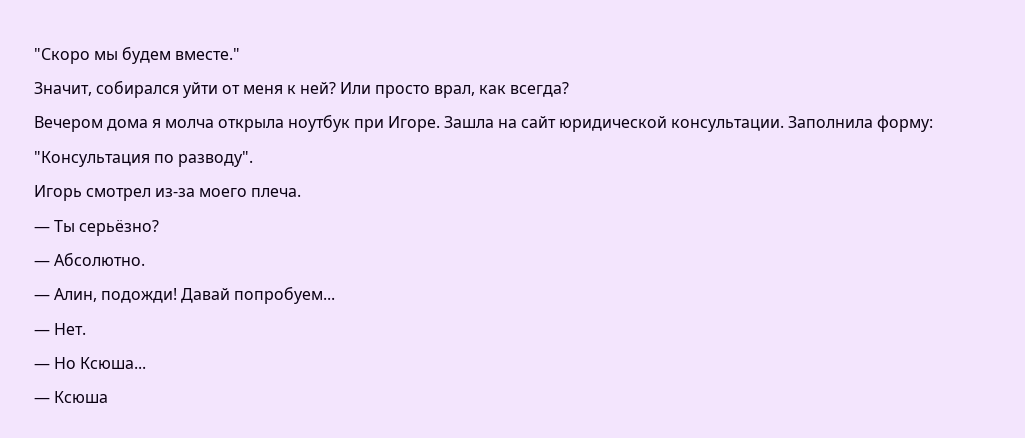"Скоро мы будем вместе."
Значит, собирался уйти от меня к ней? Или просто врал, как всегда?
Вечером дома я молча открыла ноутбук при Игоре. Зашла на сайт юридической консультации. Заполнила форму: "Консультация по разводу".
Игорь смотрел из-за моего плеча.
— Ты серьёзно?
— Абсолютно.
— Алин, подожди! Давай попробуем...
— Нет.
— Но Ксюша...
— Ксюша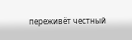переживёт честный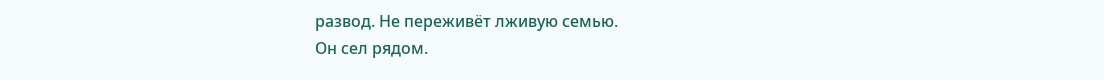развод. Не переживёт лживую семью.
Он сел рядом.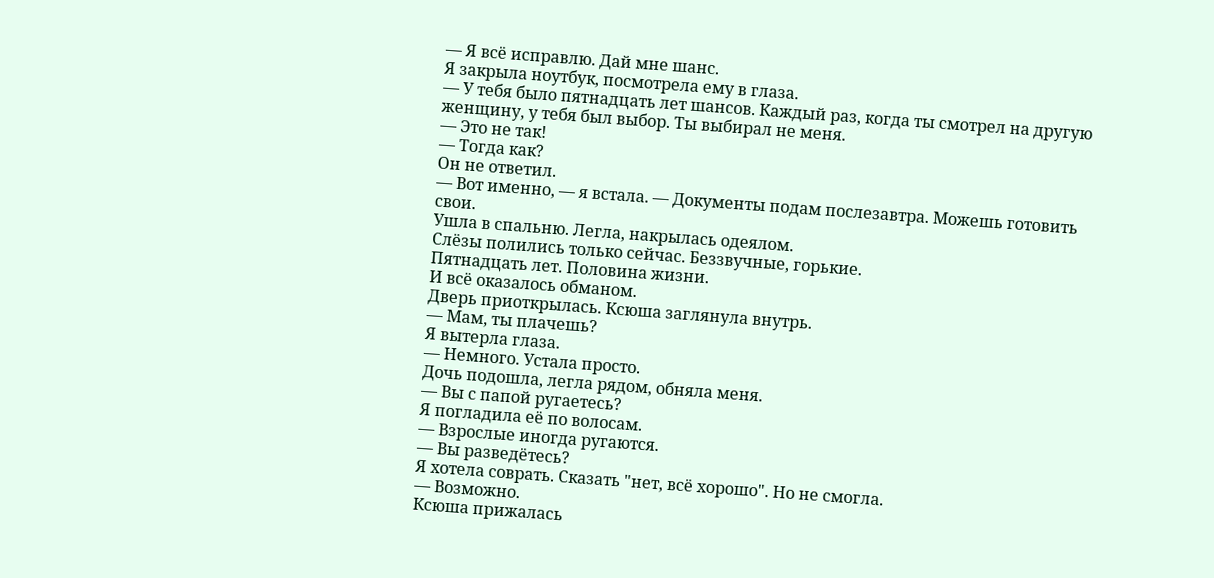— Я всё исправлю. Дай мне шанс.
Я закрыла ноутбук, посмотрела ему в глаза.
— У тебя было пятнадцать лет шансов. Каждый раз, когда ты смотрел на другую женщину, у тебя был выбор. Ты выбирал не меня.
— Это не так!
— Тогда как?
Он не ответил.
— Вот именно, — я встала. — Документы подам послезавтра. Можешь готовить свои.
Ушла в спальню. Легла, накрылась одеялом.
Слёзы полились только сейчас. Беззвучные, горькие.
Пятнадцать лет. Половина жизни.
И всё оказалось обманом.
Дверь приоткрылась. Ксюша заглянула внутрь.
— Мам, ты плачешь?
Я вытерла глаза.
— Немного. Устала просто.
Дочь подошла, легла рядом, обняла меня.
— Вы с папой ругаетесь?
Я погладила её по волосам.
— Взрослые иногда ругаются.
— Вы разведётесь?
Я хотела соврать. Сказать "нет, всё хорошо". Но не смогла.
— Возможно.
Ксюша прижалась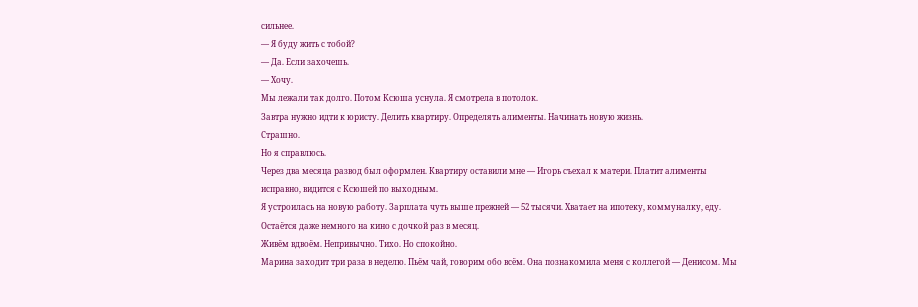сильнее.
— Я буду жить с тобой?
— Да. Если захочешь.
— Хочу.
Мы лежали так долго. Потом Ксюша уснула. Я смотрела в потолок.
Завтра нужно идти к юристу. Делить квартиру. Определять алименты. Начинать новую жизнь.
Страшно.
Но я справлюсь.
Через два месяца развод был оформлен. Квартиру оставили мне — Игорь съехал к матери. Платит алименты исправно, видится с Ксюшей по выходным.
Я устроилась на новую работу. Зарплата чуть выше прежней — 52 тысячи. Хватает на ипотеку, коммуналку, еду. Остаётся даже немного на кино с дочкой раз в месяц.
Живём вдвоём. Непривычно. Тихо. Но спокойно.
Марина заходит три раза в неделю. Пьём чай, говорим обо всём. Она познакомила меня с коллегой — Денисом. Мы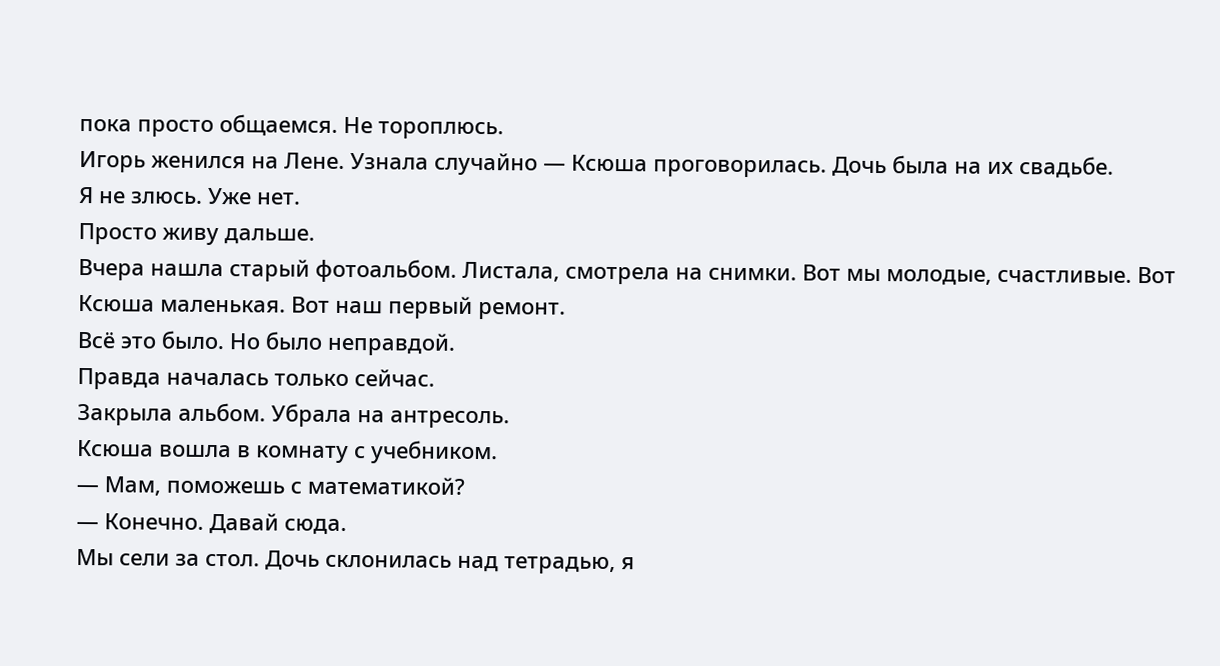пока просто общаемся. Не тороплюсь.
Игорь женился на Лене. Узнала случайно — Ксюша проговорилась. Дочь была на их свадьбе.
Я не злюсь. Уже нет.
Просто живу дальше.
Вчера нашла старый фотоальбом. Листала, смотрела на снимки. Вот мы молодые, счастливые. Вот Ксюша маленькая. Вот наш первый ремонт.
Всё это было. Но было неправдой.
Правда началась только сейчас.
Закрыла альбом. Убрала на антресоль.
Ксюша вошла в комнату с учебником.
— Мам, поможешь с математикой?
— Конечно. Давай сюда.
Мы сели за стол. Дочь склонилась над тетрадью, я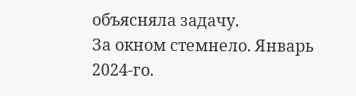объясняла задачу.
За окном стемнело. Январь 2024-го.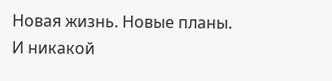Новая жизнь. Новые планы.
И никакой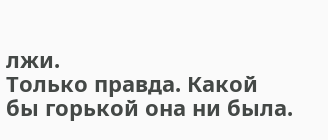лжи.
Только правда. Какой бы горькой она ни была.